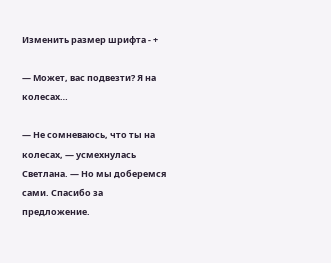Изменить размер шрифта - +

— Может, вас подвезти? Я на колесах…

— Не сомневаюсь, что ты на колесах, — усмехнулась Светлана. — Но мы доберемся сами. Спасибо за предложение.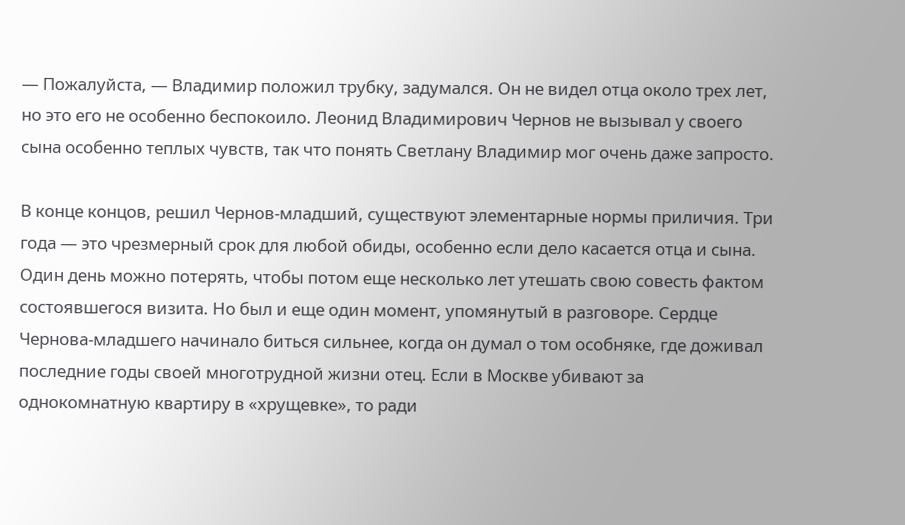— Пожалуйста, — Владимир положил трубку, задумался. Он не видел отца около трех лет, но это его не особенно беспокоило. Леонид Владимирович Чернов не вызывал у своего сына особенно теплых чувств, так что понять Светлану Владимир мог очень даже запросто.

В конце концов, решил Чернов-младший, существуют элементарные нормы приличия. Три года — это чрезмерный срок для любой обиды, особенно если дело касается отца и сына. Один день можно потерять, чтобы потом еще несколько лет утешать свою совесть фактом состоявшегося визита. Но был и еще один момент, упомянутый в разговоре. Сердце Чернова-младшего начинало биться сильнее, когда он думал о том особняке, где доживал последние годы своей многотрудной жизни отец. Если в Москве убивают за однокомнатную квартиру в «хрущевке», то ради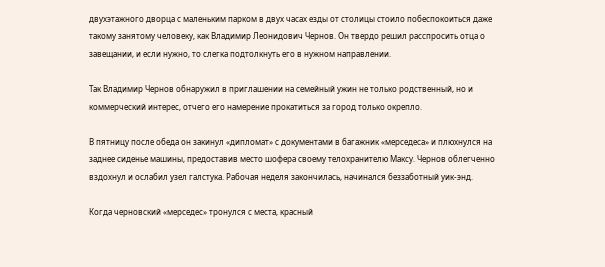двухэтажного дворца с маленьким парком в двух часах езды от столицы стоило побеспокоиться даже такому занятому человеку, как Владимир Леонидович Чернов. Он твердо решил расспросить отца о завещании, и если нужно, то слегка подтолкнуть его в нужном направлении.

Так Владимир Чернов обнаружил в приглашении на семейный ужин не только родственный, но и коммерческий интерес, отчего его намерение прокатиться за город только окрепло.

В пятницу после обеда он закинул «дипломат» с документами в багажник «мерседеса» и плюхнулся на заднее сиденье машины, предоставив место шофера своему телохранителю Максу. Чернов облегченно вздохнул и ослабил узел галстука. Рабочая неделя закончилась, начинался беззаботный уик-энд.

Когда черновский «мерседес» тронулся с места, красный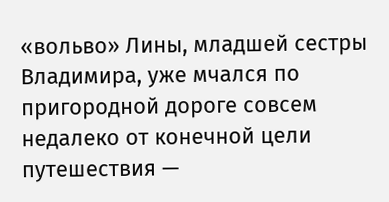«вольво» Лины, младшей сестры Владимира, уже мчался по пригородной дороге совсем недалеко от конечной цели путешествия —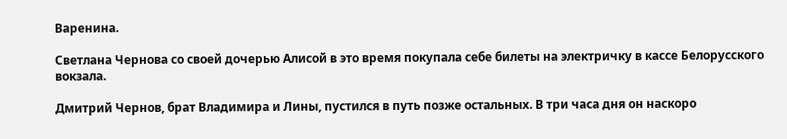Варенина.

Светлана Чернова со своей дочерью Алисой в это время покупала себе билеты на электричку в кассе Белорусского вокзала.

Дмитрий Чернов, брат Владимира и Лины, пустился в путь позже остальных. В три часа дня он наскоро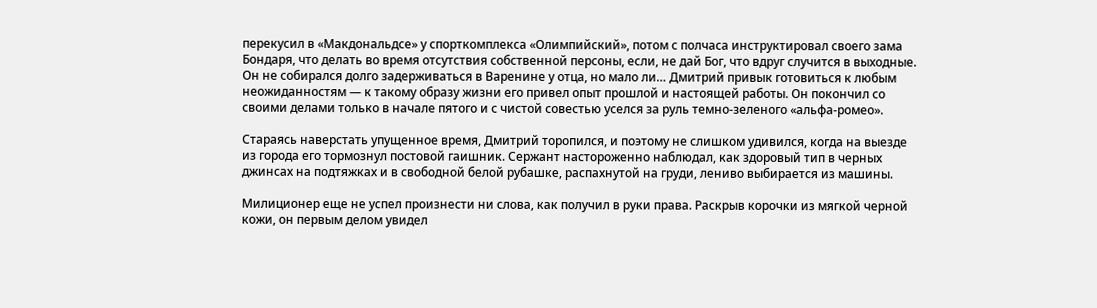перекусил в «Макдональдсе» у спорткомплекса «Олимпийский», потом с полчаса инструктировал своего зама Бондаря, что делать во время отсутствия собственной персоны, если, не дай Бог, что вдруг случится в выходные. Он не собирался долго задерживаться в Варенине у отца, но мало ли… Дмитрий привык готовиться к любым неожиданностям — к такому образу жизни его привел опыт прошлой и настоящей работы. Он покончил со своими делами только в начале пятого и с чистой совестью уселся за руль темно-зеленого «альфа-ромео».

Стараясь наверстать упущенное время, Дмитрий торопился, и поэтому не слишком удивился, когда на выезде из города его тормознул постовой гаишник. Сержант настороженно наблюдал, как здоровый тип в черных джинсах на подтяжках и в свободной белой рубашке, распахнутой на груди, лениво выбирается из машины.

Милиционер еще не успел произнести ни слова, как получил в руки права. Раскрыв корочки из мягкой черной кожи, он первым делом увидел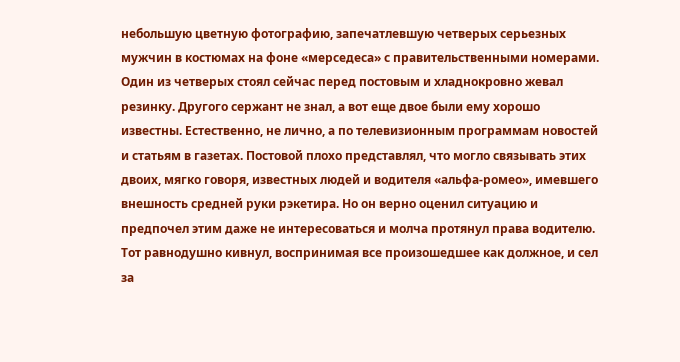небольшую цветную фотографию, запечатлевшую четверых серьезных мужчин в костюмах на фоне «мерседеса» с правительственными номерами. Один из четверых стоял сейчас перед постовым и хладнокровно жевал резинку. Другого сержант не знал, а вот еще двое были ему хорошо известны. Естественно, не лично, а по телевизионным программам новостей и статьям в газетах. Постовой плохо представлял, что могло связывать этих двоих, мягко говоря, известных людей и водителя «альфа-ромео», имевшего внешность средней руки рэкетира. Но он верно оценил ситуацию и предпочел этим даже не интересоваться и молча протянул права водителю. Тот равнодушно кивнул, воспринимая все произошедшее как должное, и сел за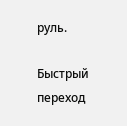руль.

Быстрый переход